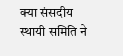क्या संसदीय स्थायी समिति ने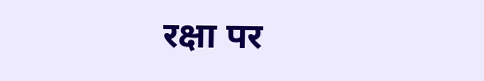रक्षा पर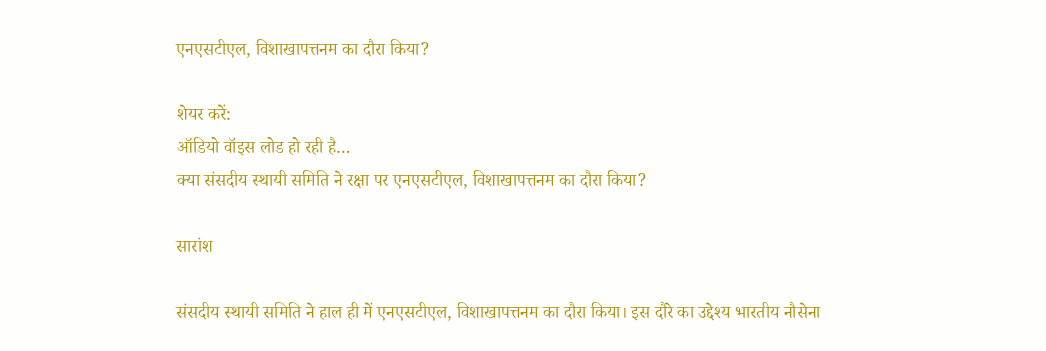एनएसटीएल, विशाखापत्तनम का दौरा किया?

शेयर करें:
ऑडियो वॉइस लोड हो रही है…
क्या संसदीय स्थायी समिति ने रक्षा पर एनएसटीएल, विशाखापत्तनम का दौरा किया?

सारांश

संसदीय स्थायी समिति ने हाल ही में एनएसटीएल, विशाखापत्तनम का दौरा किया। इस दौरे का उद्देश्य भारतीय नौसेना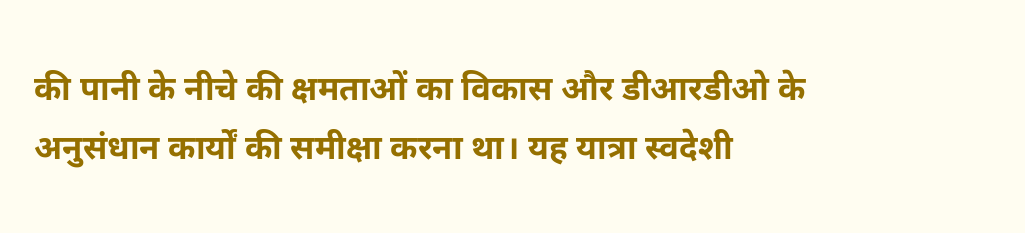की पानी के नीचे की क्षमताओं का विकास और डीआरडीओ के अनुसंधान कार्यों की समीक्षा करना था। यह यात्रा स्वदेशी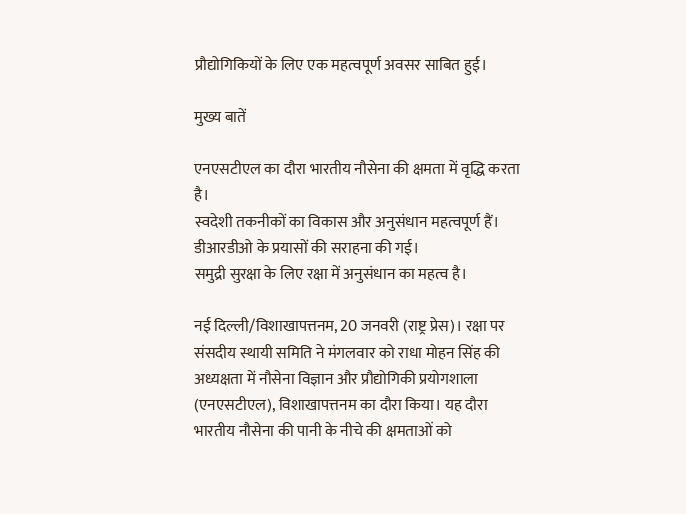प्रौद्योगिकियों के लिए एक महत्वपूर्ण अवसर साबित हुई।

मुख्य बातें

एनएसटीएल का दौरा भारतीय नौसेना की क्षमता में वृद्धि करता है।
स्वदेशी तकनीकों का विकास और अनुसंधान महत्वपूर्ण हैं।
डीआरडीओ के प्रयासों की सराहना की गई।
समुद्री सुरक्षा के लिए रक्षा में अनुसंधान का महत्व है।

नई दिल्ली/विशाखापत्तनम, 20 जनवरी (राष्ट्र प्रेस)। रक्षा पर संसदीय स्थायी समिति ने मंगलवार को राधा मोहन सिंह की अध्यक्षता में नौसेना विज्ञान और प्रौद्योगिकी प्रयोगशाला (एनएसटीएल), विशाखापत्तनम का दौरा किया। यह दौरा भारतीय नौसेना की पानी के नीचे की क्षमताओं को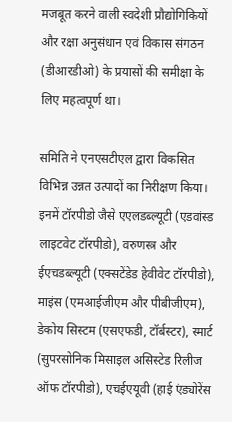मजबूत करने वाली स्वदेशी प्रौद्योगिकियों और रक्षा अनुसंधान एवं विकास संगठन (डीआरडीओ) के प्रयासों की समीक्षा के लिए महत्वपूर्ण था।

समिति ने एनएसटीएल द्वारा विकसित विभिन्न उन्नत उत्पादों का निरीक्षण किया। इनमें टॉरपीडो जैसे एएलडब्ल्यूटी (एडवांस्ड लाइटवेट टॉरपीडो), वरुणस्त्र और ईएचडब्ल्यूटी (एक्सटेंडेड हेवीवेट टॉरपीडो), माइंस (एमआईजीएम और पीबीजीएम), डेकोय सिस्टम (एसएफडी, टॉर्बस्टर), स्मार्ट (सुपरसोनिक मिसाइल असिस्टेड रिलीज ऑफ टॉरपीडो), एचईएयूवी (हाई एंड्योरेंस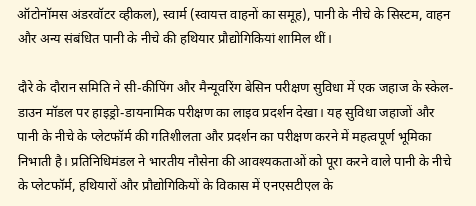ऑटोनॉमस अंडरवॉटर व्हीकल), स्वार्म (स्वायत्त वाहनों का समूह), पानी के नीचे के सिस्टम, वाहन और अन्य संबंधित पानी के नीचे की हथियार प्रौद्योगिकियां शामिल थीं।

दौरे के दौरान समिति ने सी-कीपिंग और मैन्यूवरिंग बेसिन परीक्षण सुविधा में एक जहाज के स्केल-डाउन मॉडल पर हाइड्रो-डायनामिक परीक्षण का लाइव प्रदर्शन देखा। यह सुविधा जहाजों और पानी के नीचे के प्लेटफॉर्म की गतिशीलता और प्रदर्शन का परीक्षण करने में महत्वपूर्ण भूमिका निभाती है। प्रतिनिधिमंडल ने भारतीय नौसेना की आवश्यकताओं को पूरा करने वाले पानी के नीचे के प्लेटफॉर्म, हथियारों और प्रौद्योगिकियों के विकास में एनएसटीएल के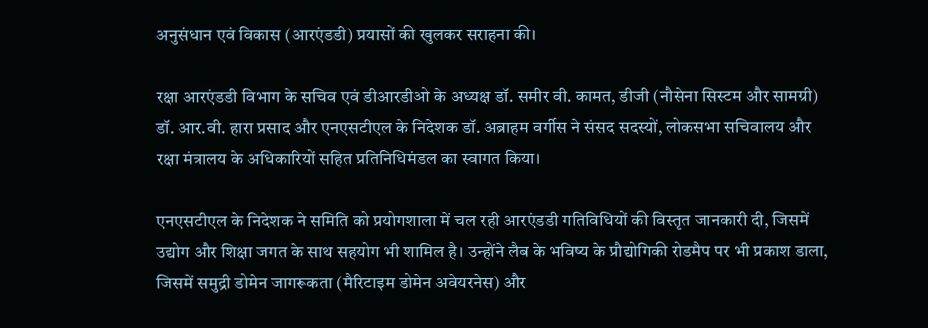अनुसंधान एवं विकास (आरएंडडी) प्रयासों की खुलकर सराहना की।

रक्षा आरएंडडी विभाग के सचिव एवं डीआरडीओ के अध्यक्ष डॉ. समीर वी. कामत, डीजी (नौसेना सिस्टम और सामग्री) डॉ. आर.वी. हारा प्रसाद और एनएसटीएल के निदेशक डॉ. अब्राहम वर्गीस ने संसद सदस्यों, लोकसभा सचिवालय और रक्षा मंत्रालय के अधिकारियों सहित प्रतिनिधिमंडल का स्वागत किया।

एनएसटीएल के निदेशक ने समिति को प्रयोगशाला में चल रही आरएंडडी गतिविधियों की विस्तृत जानकारी दी, जिसमें उद्योग और शिक्षा जगत के साथ सहयोग भी शामिल है। उन्होंने लैब के भविष्य के प्रौद्योगिकी रोडमैप पर भी प्रकाश डाला, जिसमें समुद्री डोमेन जागरूकता (मैरिटाइम डोमेन अवेयरनेस) और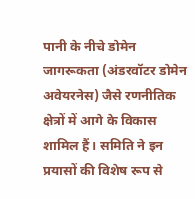पानी के नीचे डोमेन जागरूकता (अंडरवॉटर डोमेन अवेयरनेस) जैसे रणनीतिक क्षेत्रों में आगे के विकास शामिल हैं। समिति ने इन प्रयासों की विशेष रूप से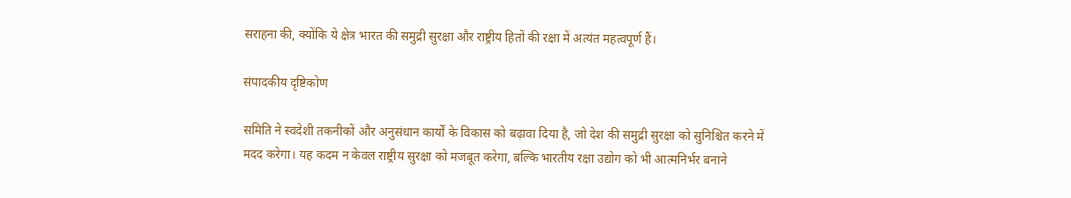सराहना की, क्योंकि ये क्षेत्र भारत की समुद्री सुरक्षा और राष्ट्रीय हितों की रक्षा में अत्यंत महत्वपूर्ण हैं।

संपादकीय दृष्टिकोण

समिति ने स्वदेशी तकनीकों और अनुसंधान कार्यों के विकास को बढ़ावा दिया है, जो देश की समुद्री सुरक्षा को सुनिश्चित करने में मदद करेगा। यह कदम न केवल राष्ट्रीय सुरक्षा को मजबूत करेगा, बल्कि भारतीय रक्षा उद्योग को भी आत्मनिर्भर बनाने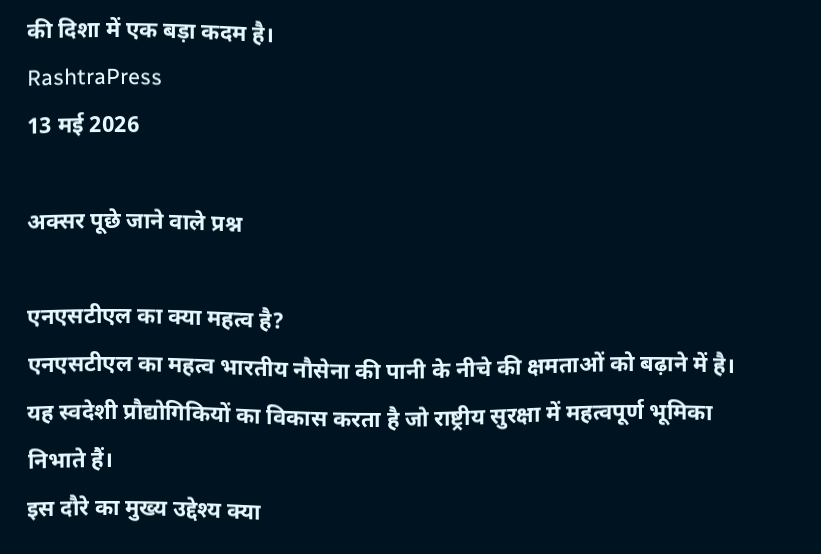की दिशा में एक बड़ा कदम है।
RashtraPress
13 मई 2026

अक्सर पूछे जाने वाले प्रश्न

एनएसटीएल का क्या महत्व है?
एनएसटीएल का महत्व भारतीय नौसेना की पानी के नीचे की क्षमताओं को बढ़ाने में है। यह स्वदेशी प्रौद्योगिकियों का विकास करता है जो राष्ट्रीय सुरक्षा में महत्वपूर्ण भूमिका निभाते हैं।
इस दौरे का मुख्य उद्देश्य क्या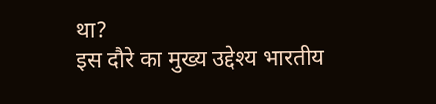था?
इस दौरे का मुख्य उद्देश्य भारतीय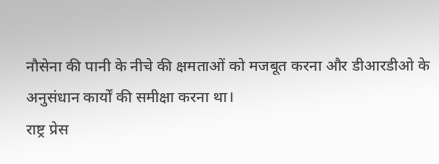नौसेना की पानी के नीचे की क्षमताओं को मजबूत करना और डीआरडीओ के अनुसंधान कार्यों की समीक्षा करना था।
राष्ट्र प्रेस